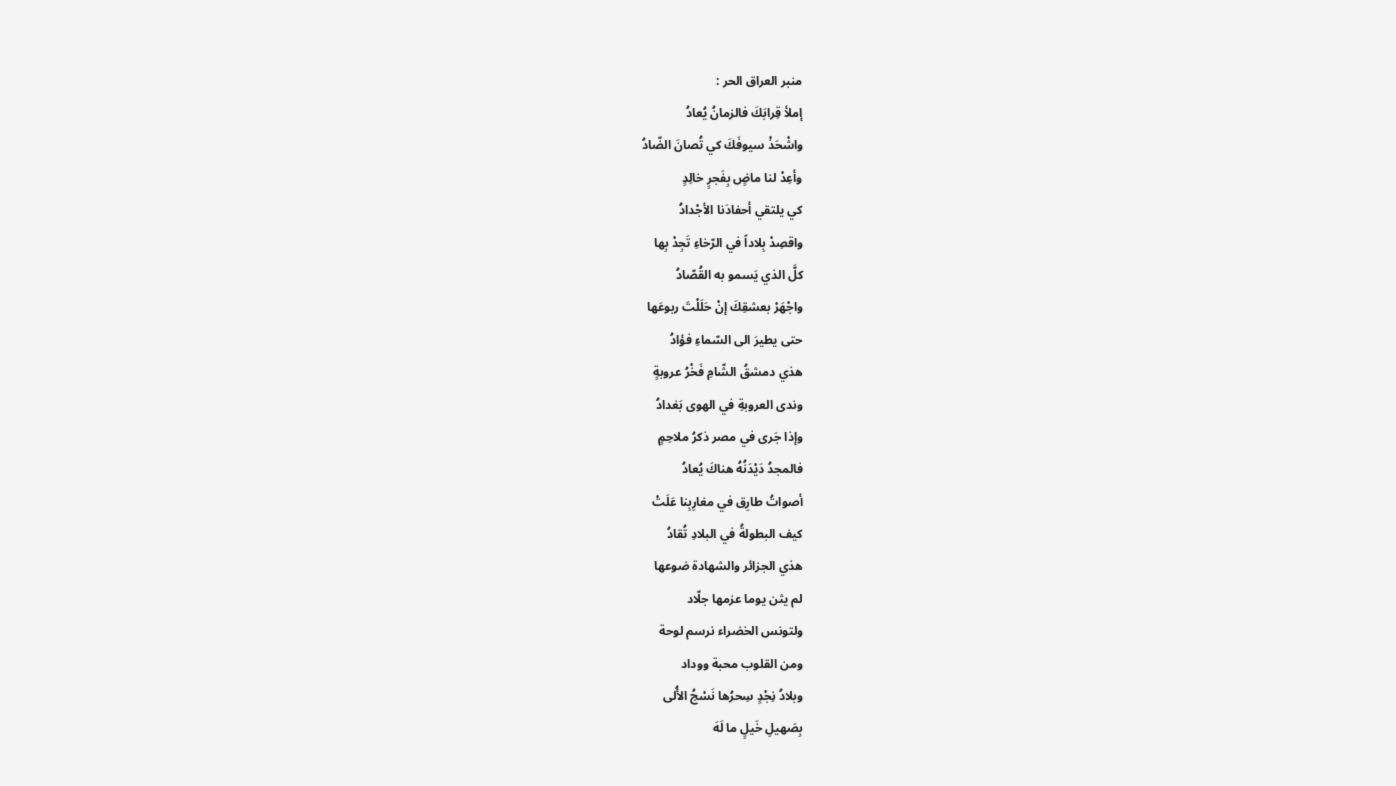منبر العراق الحر :
إملأ قِرابَكَ فالزمانُ يُعادُ
واشْحَذْ سيوفَكَ كي تُصانَ الضّادُ
وأعِدْ لنا ماضٍ بِفَجرٍ خالِدٍ
كي يلتقي أحفادَنا الأجْدادُ
واقصِدْ بِلاداً في الرّخاءِ تَجِدْ بِها
كلَّ الذي يَسمو به القُصّادُ
واجْهَرْ بعشقِكَ إنْ حَلَلْتَ ربوعَها
حتى يطيرَ الى السّماءِ فؤادُ
هذي دمشقُ الشّامِ فَخْرُ عروبةٍ
وندى العروبةِ في الهوى بَغدادُ
وإذا جَرى في مصر ذكرُ ملاحِمٍ
فالمجدُ دَيْدَنُهُ هناكَ يُعادُ
أصواتُ طارِق في مغارِبِنا عَلَتْ
كيف البطولةُ في البلادِ تُقادُ
هذي الجزائر والشهادة ضوعها
لم يثن يوما عزمها جلّاد
ولتونس الخضراء نرسم لوحة
ومن القلوب محبة ووداد
وبلادُ نِجْدٍ سِحرُها نَسْجُ الأُلى
بِصَهيلِ خَيلٍ ما لَهَ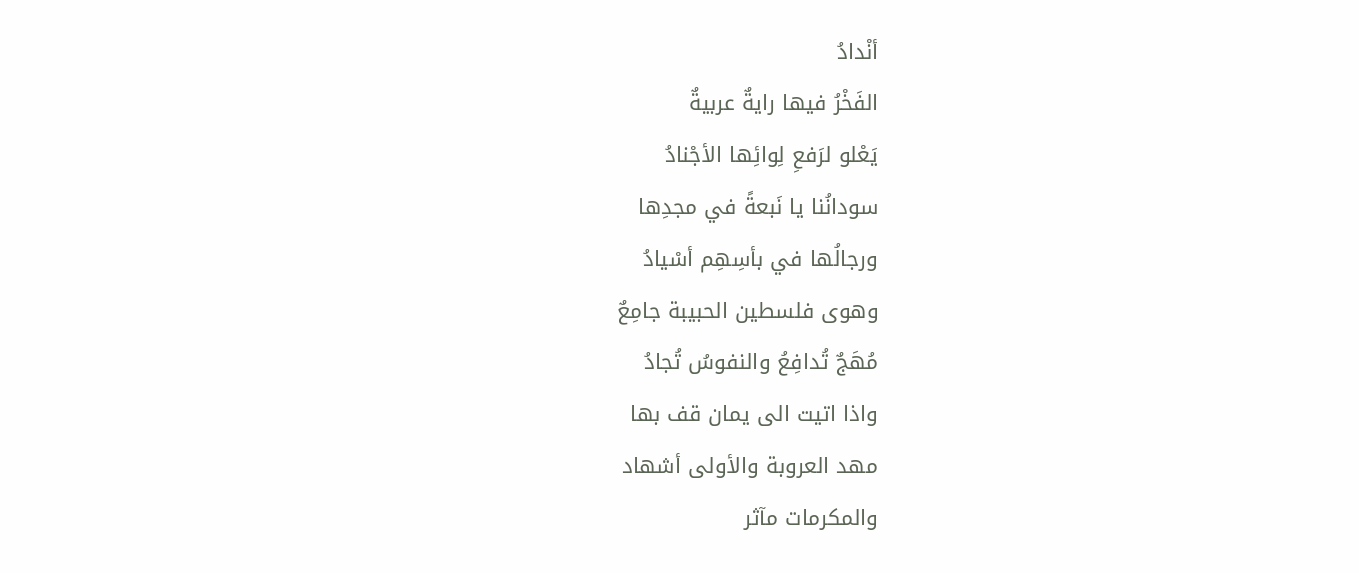أنْدادُ
الفَخْرُ فيها رايةٌ عربيةٌ
يَعْلو لرَفعِ لِوائِها الأجْنادُ
سودانُنا يا نَبعةً في مجدِها
ورجالُها في بأسِهِم أسْيادُ
وهوى فلسطين الحبيبة جامِعٌ
مُهَجٌ تُدافِعُ والنفوسُ تُجادُ
واذا اتيت الى يمان قف بها
مهد العروبة والأولى أشهاد
والمكرمات مآثر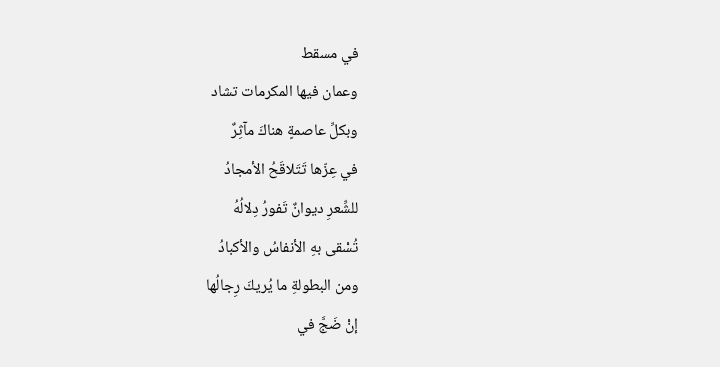في مسقط
وعمان فيها المكرمات تشاد
وبكلِّ عاصمةٍ هناكَ مآثِرٌ
في عِزّها تَتَلاقَحُ الأمجادُ
للشِّعرِ ديوانٌ تَفورُ دِلالُهُ
تُسْقى بهِ الأنفاسُ والأكبادُ
ومن البطولةِ ما يُريكَ رِجالُها
إنْ ضَجَّ في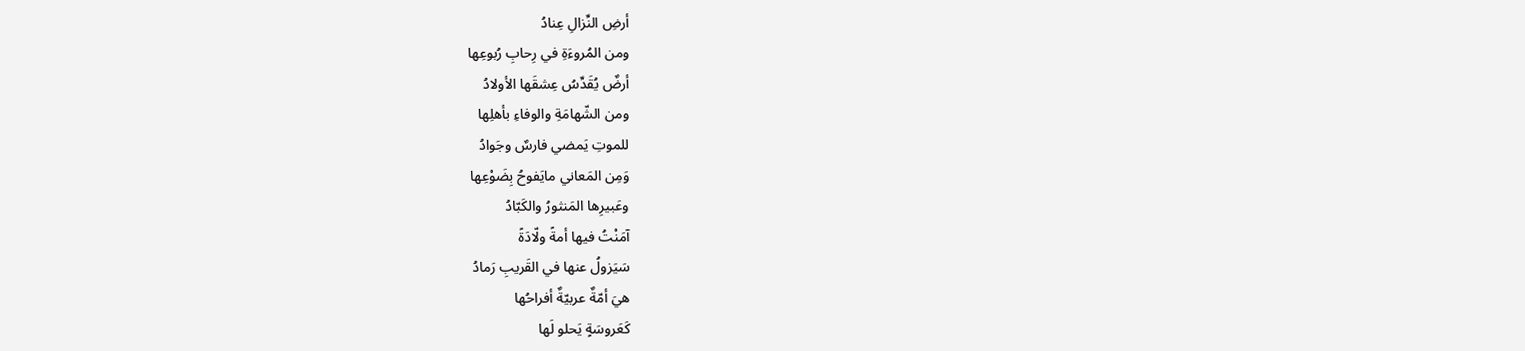أرضِ النِّزالِ عِنادُ
ومن المُروءَةِ في رِحابِ رُبوعِها
أرضٌ يُقَدِّسُ عِشقَها الأولادُ
ومن الشّهامَةِ والوفاءِ بأهلِها
للموتِ يَمضي فارسٌ وجَوادُ
وَمِن المَعاني مايَفوحُ بِضَوْعِها
وعَبيرِها المَنثورُ والكَبّادُ
آمَنْتُ فيها أمةً ولّادَةً
سَيَزولُ عنها في القَريبِ رَمادُ
هيَ أمّةٌ عربيّةٌ أفراحُها
كَعَروسَةٍ يَحلو لَها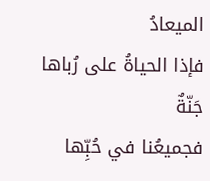الميعادُ
فإذا الحياةُ على رُباها جَنّةٌ
فجميعُنا في حُبِّها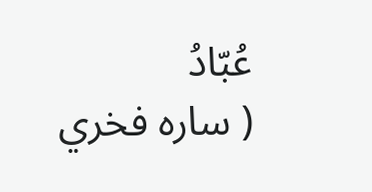عُبّادُ
( ساره فخري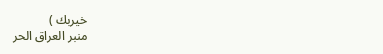خيربك )
منبر العراق الحر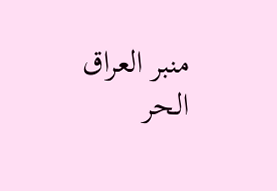منبر العراق الحر